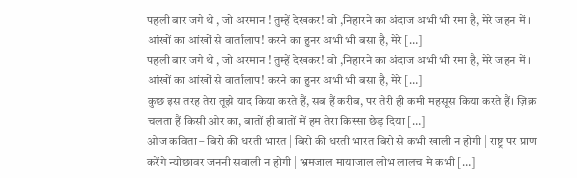पहली बार जगे थे , जो अरमान ! तुम्हें देखकर! वो ,निहारने का अंदाज अभी भी रमा है, मेरे जहन में । आंखों का आंखों से वार्तालाप! करने का हुनर अभी भी बसा है, मेरे […]
पहली बार जगे थे , जो अरमान ! तुम्हें देखकर! वो ,निहारने का अंदाज अभी भी रमा है, मेरे जहन में । आंखों का आंखों से वार्तालाप! करने का हुनर अभी भी बसा है, मेरे […]
कुछ इस तरह तेरा तूझे याद किया करते हैं, सब हैं करीब, पर तेरी ही कमी महसूस किया करते हैं। ज़िक्र चलता हैं किसी ओर का, बातों ही बातों में हम तेरा किस्सा छेड़ दिया […]
ओज कविता – बिरो की धरती भारत | बिरो की धरती भारत बिरो से कभी खाली न होगी | राष्ट्र पर प्राण करेंगे न्योछावर जननी सवाली न होगी | भ्रमजाल मायाजाल लोभ लालच मे कभी […]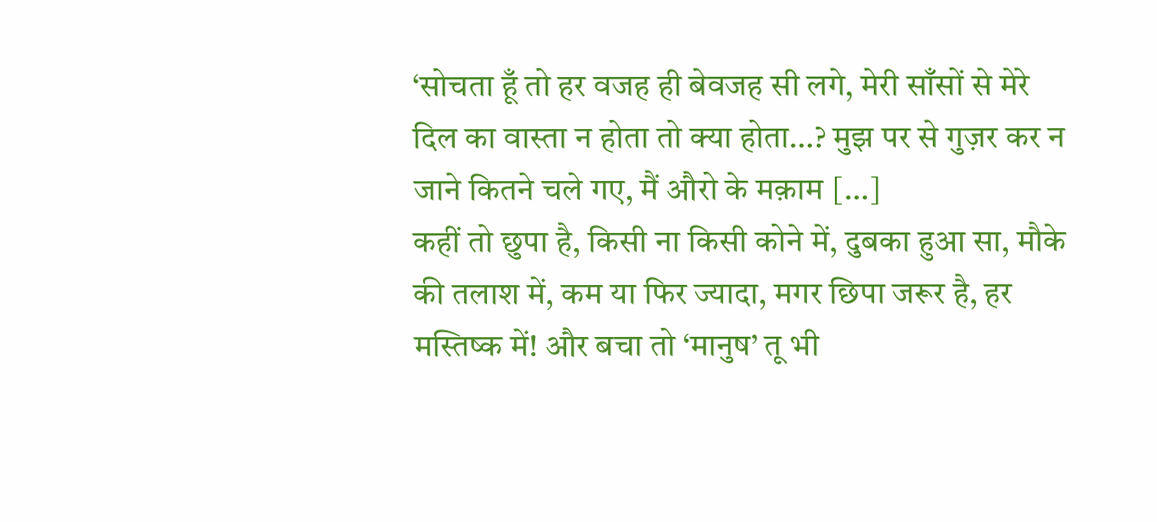‘सोचता हूँ तो हर वजह ही बेवजह सी लगे, मेरी साँसों से मेरे दिल का वास्ता न होता तो क्या होता…? मुझ पर से गुज़र कर न जाने कितने चले गए, मैं औरो के मक़ाम […]
कहीं तो छुपा है, किसी ना किसी कोने में, दुबका हुआ सा, मौके की तलाश में, कम या फिर ज्यादा, मगर छिपा जरूर है, हर मस्तिष्क में! और बचा तो ‘मानुष’ तू भी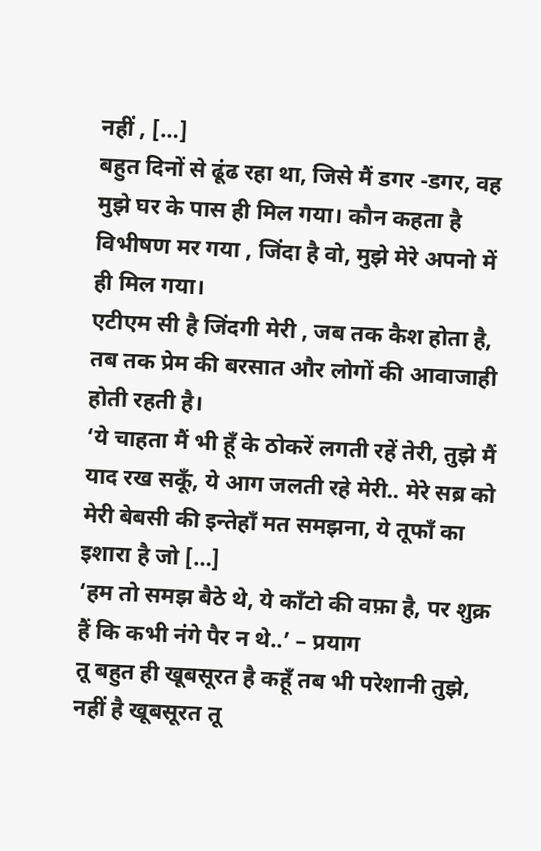नहीं , […]
बहुत दिनों से ढूंढ रहा था, जिसे मैं डगर -डगर, वह मुझे घर के पास ही मिल गया। कौन कहता है विभीषण मर गया , जिंदा है वो, मुझे मेरे अपनो में ही मिल गया।
एटीएम सी है जिंदगी मेरी , जब तक कैश होता है, तब तक प्रेम की बरसात और लोगों की आवाजाही होती रहती है।
‘ये चाहता मैं भी हूँ के ठोकरें लगती रहें तेरी, तुझे मैं याद रख सकूँ, ये आग जलती रहे मेरी.. मेरे सब्र को मेरी बेबसी की इन्तेहाँ मत समझना, ये तूफाँ का इशारा है जो […]
‘हम तो समझ बैठे थे, ये काँटो की वफ़ा है, पर शुक्र हैं कि कभी नंगे पैर न थे..’ – प्रयाग
तू बहुत ही खूबसूरत है कहूँ तब भी परेशानी तुझे, नहीं है खूबसूरत तू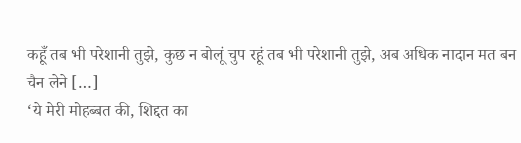कहूँ तब भी परेशानी तुझे, कुछ न बोलूं चुप रहूं तब भी परेशानी तुझे, अब अधिक नादान मत बन चैन लेने […]
‘ये मेरी मोहब्बत की, शिद्दत का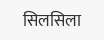सिलसिला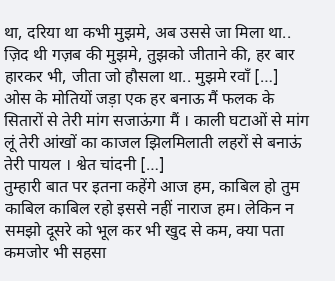था, दरिया था कभी मुझमे, अब उससे जा मिला था.. ज़िद थी गज़ब की मुझमे, तुझको जीताने की, हर बार हारकर भी, जीता जो हौसला था.. मुझमे रवाँ […]
ओस के मोतियों जड़ा एक हर बनाऊ मैं फलक के सितारों से तेरी मांग सजाऊंगा मैं । काली घटाओं से मांग लूं तेरी आंखों का काजल झिलमिलाती लहरों से बनाऊं तेरी पायल । श्वेत चांदनी […]
तुम्हारी बात पर इतना कहेंगे आज हम, काबिल हो तुम काबिल काबिल रहो इससे नहीं नाराज हम। लेकिन न समझो दूसरे को भूल कर भी खुद से कम, क्या पता कमजोर भी सहसा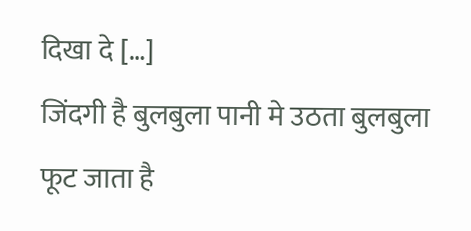दिखा दे […]
जिंदगी है बुलबुला पानी मे उठता बुलबुला फूट जाता है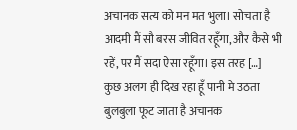अचानक सत्य को मन मत भुला। सोचता है आदमी मैं सौ बरस जीवित रहूँगा, और कैसे भी रहें, पर मैं सदा ऐसा रहूँगा। इस तरह […]
कुछ अलग ही दिख रहा हूँ पानी मे उठता बुलबुला फूट जाता है अचानक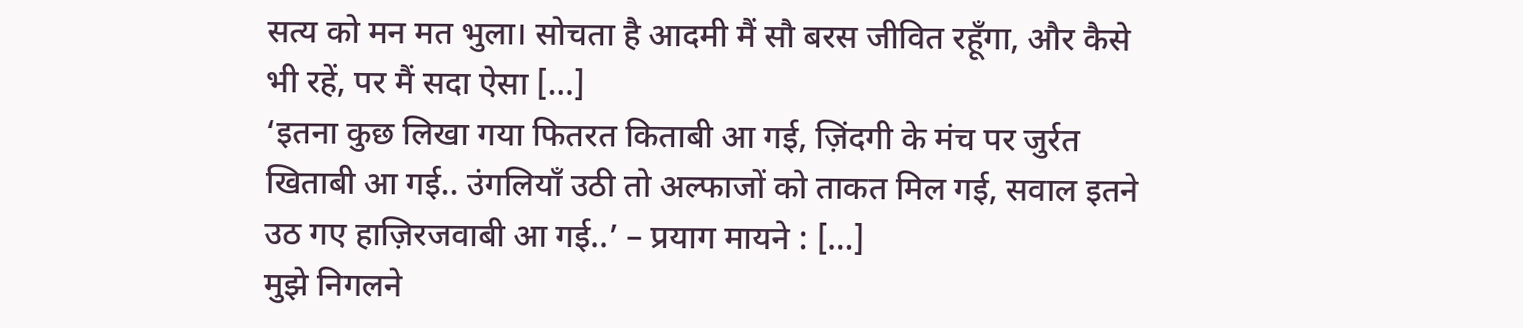सत्य को मन मत भुला। सोचता है आदमी मैं सौ बरस जीवित रहूँगा, और कैसे भी रहें, पर मैं सदा ऐसा […]
‘इतना कुछ लिखा गया फितरत किताबी आ गई, ज़िंदगी के मंच पर जुर्रत खिताबी आ गई.. उंगलियाँ उठी तो अल्फाजों को ताकत मिल गई, सवाल इतने उठ गए हाज़िरजवाबी आ गई..’ – प्रयाग मायने : […]
मुझे निगलने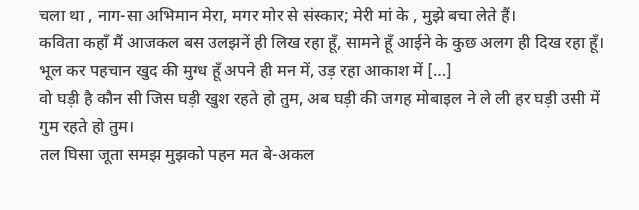चला था , नाग-सा अभिमान मेरा, मगर मोर से संस्कार; मेरी मां के , मुझे बचा लेते हैं।
कविता कहाँ मैं आजकल बस उलझनें ही लिख रहा हूँ, सामने हूँ आईने के कुछ अलग ही दिख रहा हूँ। भूल कर पहचान खुद की मुग्ध हूँ अपने ही मन में, उड़ रहा आकाश में […]
वो घड़ी है कौन सी जिस घड़ी खुश रहते हो तुम, अब घड़ी की जगह मोबाइल ने ले ली हर घड़ी उसी में गुम रहते हो तुम।
तल घिसा जूता समझ मुझको पहन मत बे-अकल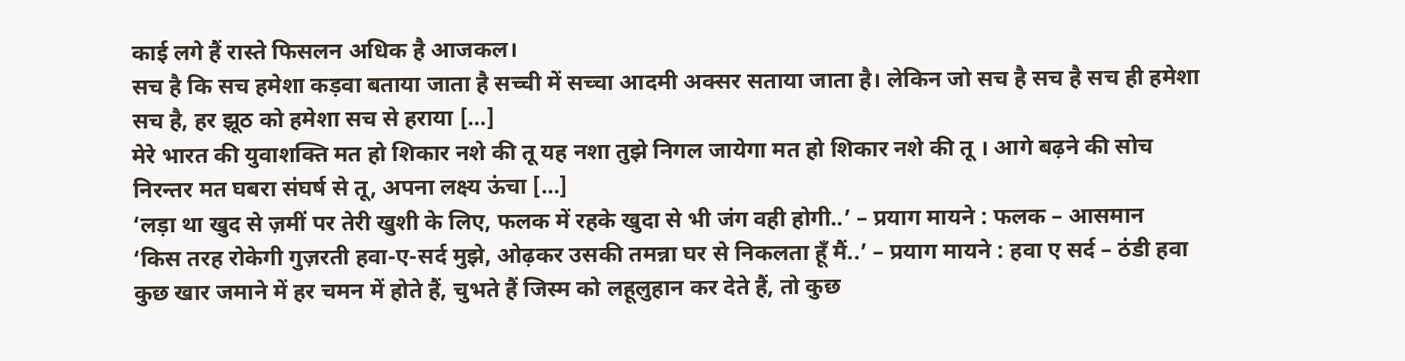काई लगे हैं रास्ते फिसलन अधिक है आजकल।
सच है कि सच हमेशा कड़वा बताया जाता है सच्ची में सच्चा आदमी अक्सर सताया जाता है। लेकिन जो सच है सच है सच ही हमेशा सच है, हर झूठ को हमेशा सच से हराया […]
मेरे भारत की युवाशक्ति मत हो शिकार नशे की तू यह नशा तुझे निगल जायेगा मत हो शिकार नशे की तू । आगे बढ़ने की सोच निरन्तर मत घबरा संघर्ष से तू, अपना लक्ष्य ऊंचा […]
‘लड़ा था खुद से ज़मीं पर तेरी खुशी के लिए, फलक में रहके खुदा से भी जंग वही होगी..’ – प्रयाग मायने : फलक – आसमान
‘किस तरह रोकेगी गुज़रती हवा-ए-सर्द मुझे, ओढ़कर उसकी तमन्ना घर से निकलता हूँ मैं..’ – प्रयाग मायने : हवा ए सर्द – ठंडी हवा
कुछ खार जमाने में हर चमन में होते हैं, चुभते हैं जिस्म को लहूलुहान कर देते हैं, तो कुछ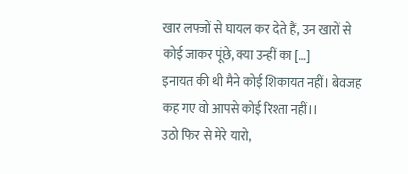खार लफ्जों से घायल कर देते हैं, उन खारों से कोई जाकर पूंछे, क्या उन्हीं का […]
इनायत की थी मैने कोई शिकायत नहीं। बेवजह कह गए वो आपसे कोई रिश्ता नहीं।।
उठो फिर से मेरे यारो,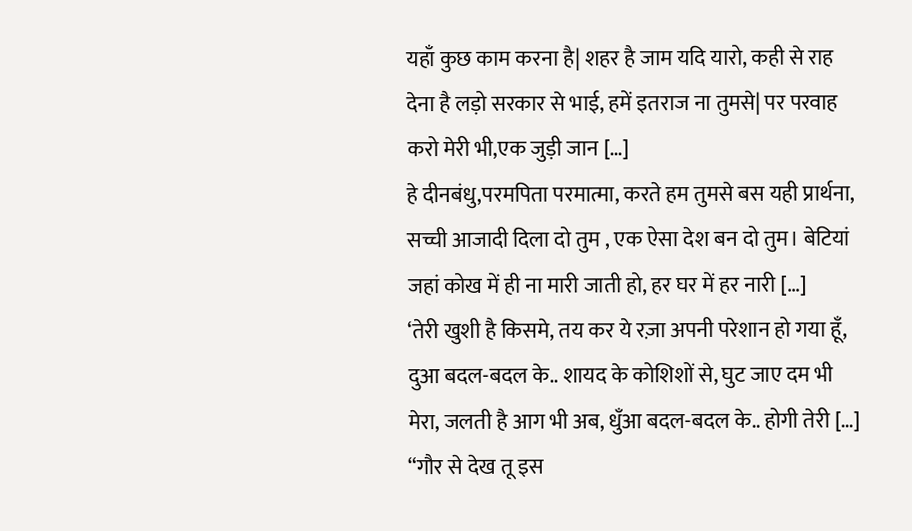यहाँ कुछ काम करना है| शहर है जाम यदि यारो, कही से राह देना है लड़ो सरकार से भाई, हमें इतराज ना तुमसे| पर परवाह करो मेरी भी,एक जुड़ी जान […]
हे दीनबंधु,परमपिता परमात्मा, करते हम तुमसे बस यही प्रार्थना, सच्ची आजादी दिला दो तुम , एक ऐसा देश बन दो तुम। बेटियां जहां कोख में ही ना मारी जाती हो, हर घर में हर नारी […]
‘तेरी खुशी है किसमे, तय कर ये रज़ा अपनी परेशान हो गया हूँ, दुआ बदल-बदल के.. शायद के कोशिशों से, घुट जाए दम भी मेरा, जलती है आग भी अब, धुँआ बदल-बदल के.. होगी तेरी […]
“गौर से देख तू इस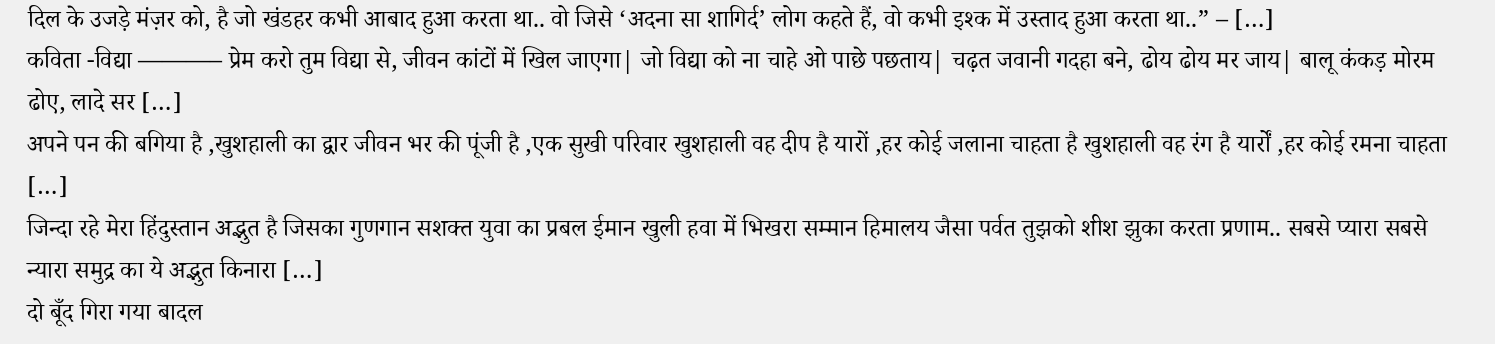दिल के उजड़े मंज़र को, है जो खंडहर कभी आबाद हुआ करता था.. वो जिसे ‘अदना सा शागिर्द’ लोग कहते हैं, वो कभी इश्क में उस्ताद हुआ करता था..” – […]
कविता -विद्या ———– प्रेम करो तुम विद्या से, जीवन कांटों में खिल जाएगा| जो विद्या को ना चाहे ओ पाछे पछताय| चढ़त जवानी गदहा बने, ढोय ढोय मर जाय| बालू कंकड़ मोरम ढोए, लादे सर […]
अपने पन की बगिया है ,खुशहाली का द्वार जीवन भर की पूंजी है ,एक सुखी परिवार खुशहाली वह दीप है यारों ,हर कोई जलाना चाहता है खुशहाली वह रंग है यार्रों ,हर कोई रमना चाहता […]
जिन्दा रहे मेरा हिंदुस्तान अद्भुत है जिसका गुणगान सशक्त युवा का प्रबल ईमान खुली हवा में भिखरा सम्मान हिमालय जैसा पर्वत तुझको शीश झुका करता प्रणाम.. सबसे प्यारा सबसे न्यारा समुद्र का ये अद्भुत किनारा […]
दो बूँद गिरा गया बादल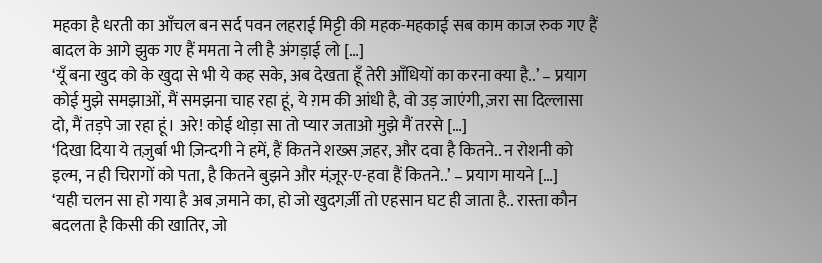महका है धरती का आँचल बन सर्द पवन लहराई मिट्टी की महक-महकाई सब काम काज रुक गए हैं बादल के आगे झुक गए हैं ममता ने ली है अंगड़ाई लो […]
‘यूँ बना खुद को के खुदा से भी ये कह सके, अब देखता हूँ तेरी आँधियों का करना क्या है..’ – प्रयाग
कोई मुझे समझाओं, मैं समझना चाह रहा हूं, ये ग़म की आंधी है, वो उड़ जाएंगी, ज़रा सा दिल्लासा दो, मैं तड़पे जा रहा हूं। अरे! कोई थोड़ा सा तो प्यार जताओ मुझे मैं तरसे […]
‘दिखा दिया ये तज़ुर्बा भी ज़िन्दगी ने हमें, हैं कितने शख्स ज़हर, और दवा है कितने.. न रोशनी को इल्म, न ही चिरागों को पता, है कितने बुझने और मंज़ूर-ए-हवा हैं कितने..’ – प्रयाग मायने […]
‘यही चलन सा हो गया है अब ज़माने का, हो जो खुदगर्ज़ी तो एहसान घट ही जाता है.. रास्ता कौन बदलता है किसी की खातिर, जो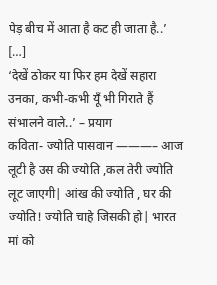पेड़ बीच में आता है कट ही जाता है..’ […]
‘देखें ठोकर या फिर हम देखें सहारा उनका, कभी-कभी यूँ भी गिराते हैं संभालने वाले..’ – प्रयाग
कविता- ज्योति पासवान ———– आज लूटी है उस की ज्योति ,कल तेरी ज्योति लूट जाएगी| आंख की ज्योति , घर की ज्योति! ज्योति चाहे जिसकी हो| भारत मां को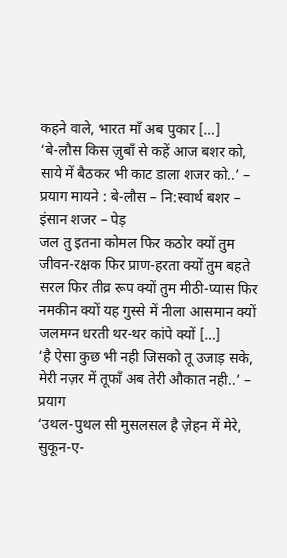कहने वाले, भारत माँ अब पुकार […]
‘बे-लौस किस ज़ुबाँ से कहें आज बशर को, साये में बैठकर भी काट डाला शजर को..’ – प्रयाग मायने : बे-लौस – नि:स्वार्थ बशर – इंसान शजर – पेड़
जल तु इतना कोमल फिर कठोर क्यों तुम जीवन-रक्षक फिर प्राण-हरता क्यों तुम बहते सरल फिर तीव्र रूप क्यों तुम मीठी-प्यास फिर नमकीन क्यों यह गुस्से में नीला आसमान क्यों जलमग्न धरती थर-थर कांपे क्यों […]
‘है ऐसा कुछ भी नही जिसको तू उजाड़ सके, मेरी नज़र में तूफाँ अब तेरी औकात नही..’ – प्रयाग
‘उथल-पुथल सी मुसलसल है ज़ेहन में मेरे, सुकून-ए-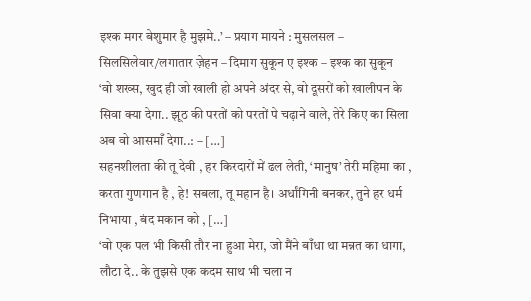इश्क मगर बेशुमार है मुझमे..’ – प्रयाग मायने : मुसलसल – सिलसिलेवार/लगातार ज़ेहन – दिमाग सुकून ए इश्क – इश्क का सुकून
‘वो शख्स, खुद ही जो खाली हो अपने अंदर से, वो दूसरों को खालीपन के सिवा क्या देगा.. झूठ की परतों को परतों पे चढ़ाने वाले, तेरे किए का सिला अब वो आसमाँ देगा..: – […]
सहनशीलता की तू देवी , हर किरदारों में ढल लेती, ‘मानुष’ तेरी महिमा का , करता गुणगान है , हे! सबला, तू महान है। अर्धांगिनी बनकर, तुने हर धर्म निभाया , बंद मकान को , […]
‘वो एक पल भी किसी तौर ना हुआ मेरा, जो मैंने बाँधा था मन्नत का धागा, लौटा दे.. के तुझसे एक कदम साथ भी चला न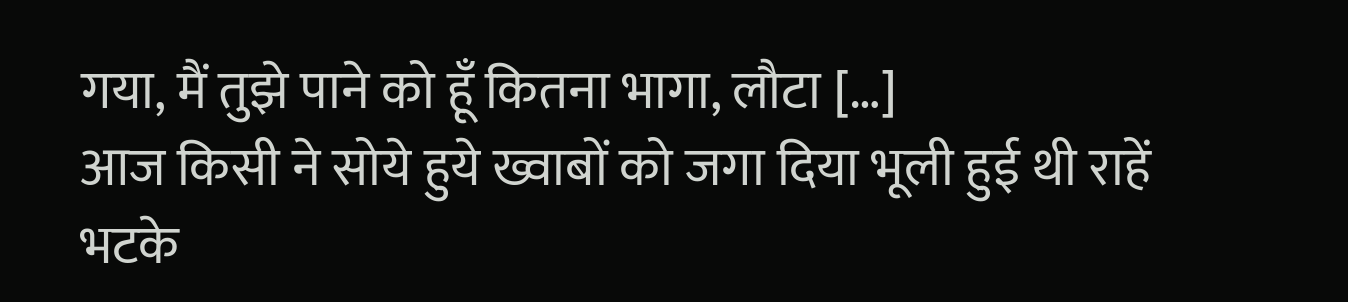गया, मैं तुझे पाने को हूँ कितना भागा, लौटा […]
आज किसी ने सोये हुये ख्वाबों को जगा दिया भूली हुई थी राहें भटके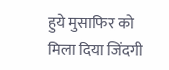हुये मुसाफिर को मिला दिया जिंदगी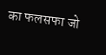का फलसफा जो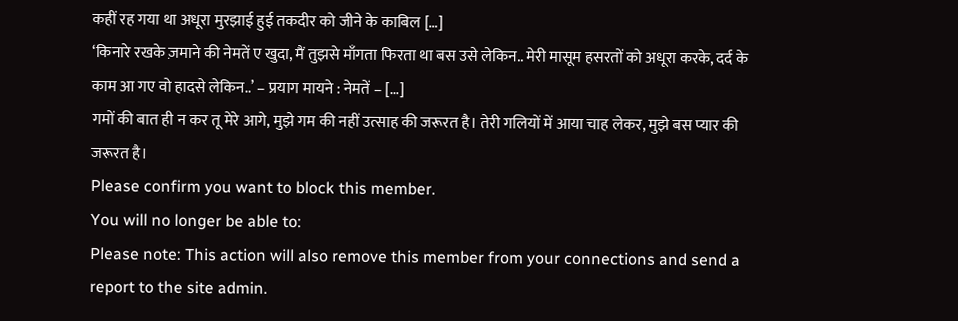कहीं रह गया था अधूरा मुरझाई हुई तकदीर को जीने के काबिल […]
‘किनारे रखके ज़माने की नेमतें ए खुदा, मैं तुझसे माँगता फिरता था बस उसे लेकिन.. मेरी मासूम हसरतों को अधूरा करके, दर्द के काम आ गए वो हादसे लेकिन..’ – प्रयाग मायने : नेमतें – […]
गमों की बात ही न कर तू मेरे आगे, मुझे गम की नहीं उत्साह की जरूरत है। तेरी गलियों में आया चाह लेकर, मुझे बस प्यार की जरूरत है।
Please confirm you want to block this member.
You will no longer be able to:
Please note: This action will also remove this member from your connections and send a report to the site admin.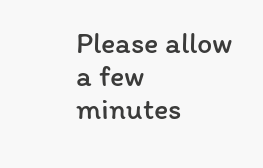Please allow a few minutes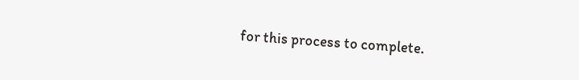for this process to complete.